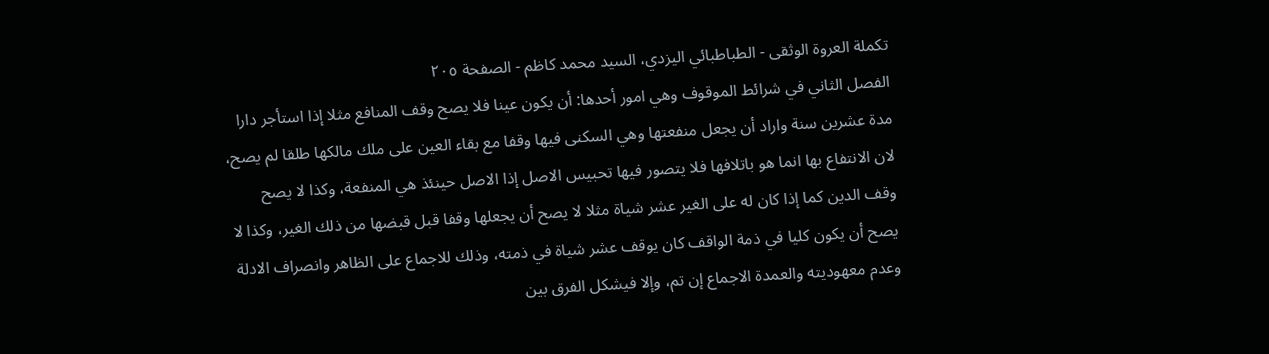تكملة العروة الوثقى - الطباطبائي اليزدي، السيد محمد كاظم - الصفحة ٢٠٥
الفصل الثاني في شرائط الموقوف وهي امور أحدها: أن يكون عينا فلا يصح وقف المنافع مثلا إذا استأجر دارا مدة عشرين سنة واراد أن يجعل منفعتها وهي السكنى فيها وقفا مع بقاء العين على ملك مالكها طلقا لم يصح، لان الانتفاع بها انما هو باتلافها فلا يتصور فيها تحبيس الاصل إذا الاصل حينئذ هي المنفعة، وكذا لا يصح وقف الدين كما إذا كان له على الغير عشر شياة مثلا لا يصح أن يجعلها وقفا قبل قبضها من ذلك الغير، وكذا لا يصح أن يكون كليا في ذمة الواقف كان يوقف عشر شياة في ذمته، وذلك للاجماع على الظاهر وانصراف الادلة وعدم معهوديته والعمدة الاجماع إن تم، وإلا فيشكل الفرق بين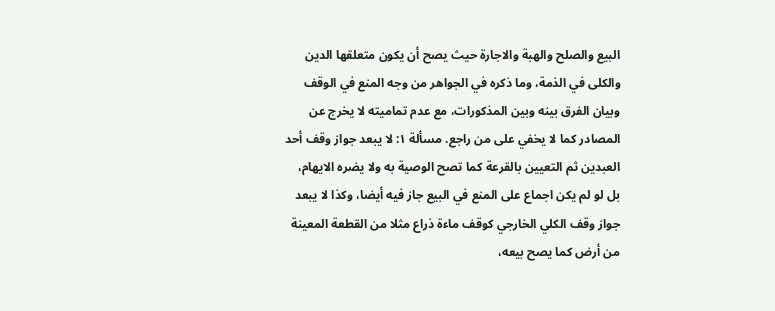البيع والصلح والهبة والاجارة حيث يصح أن يكون متعلقها الدين والكلى في الذمة، وما ذكره في الجواهر من وجه المنع في الوقف وبيان الفرق بينه وبين المذكورات، مع عدم تماميته لا يخرج عن المصادر كما لا يخفي على من راجع. مسألة ١: لا يبعد جواز وقف أحد العبدين ثم التعيين بالقرعة كما تصح الوصية به ولا يضره الايهام، بل لو لم يكن اجماع على المنع في البيع جاز فيه أيضا، وكذا لا يبعد جواز وقف الكلي الخارجي كوقف ماءة ذراع مثلا من القطعة المعينة من أرض كما يصح بيعه،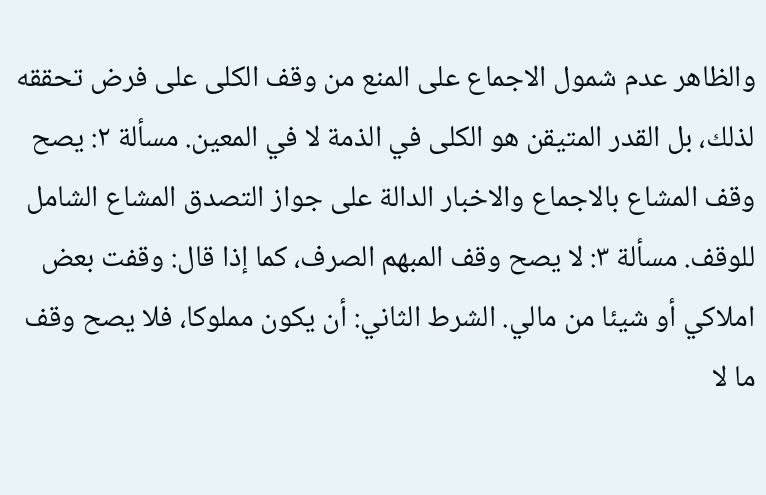والظاهر عدم شمول الاجماع على المنع من وقف الكلى على فرض تحققه لذلك، بل القدر المتيقن هو الكلى في الذمة لا في المعين. مسألة ٢: يصح وقف المشاع بالاجماع والاخبار الدالة على جواز التصدق المشاع الشامل للوقف. مسألة ٣: لا يصح وقف المبهم الصرف، كما إذا قال: وقفت بعض املاكي أو شيئا من مالي. الشرط الثاني: أن يكون مملوكا، فلا يصح وقف ما لا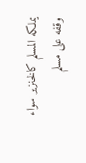يملكه المسلم كالخنزير سواء وقفه على مسلم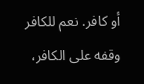أو كافر. نعم للكافر وقفه على الكافر،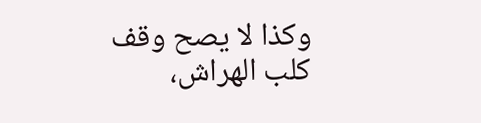وكذا لا يصح وقف كلب الهراش،